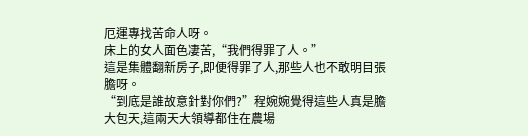厄運專找苦命人呀。
床上的女人面色凄苦,“我們得罪了人。”
這是集體翻新房子,即便得罪了人,那些人也不敢明目張膽呀。
“到底是誰故意針對你們?”程婉婉覺得這些人真是膽大包天,這兩天大領導都住在農場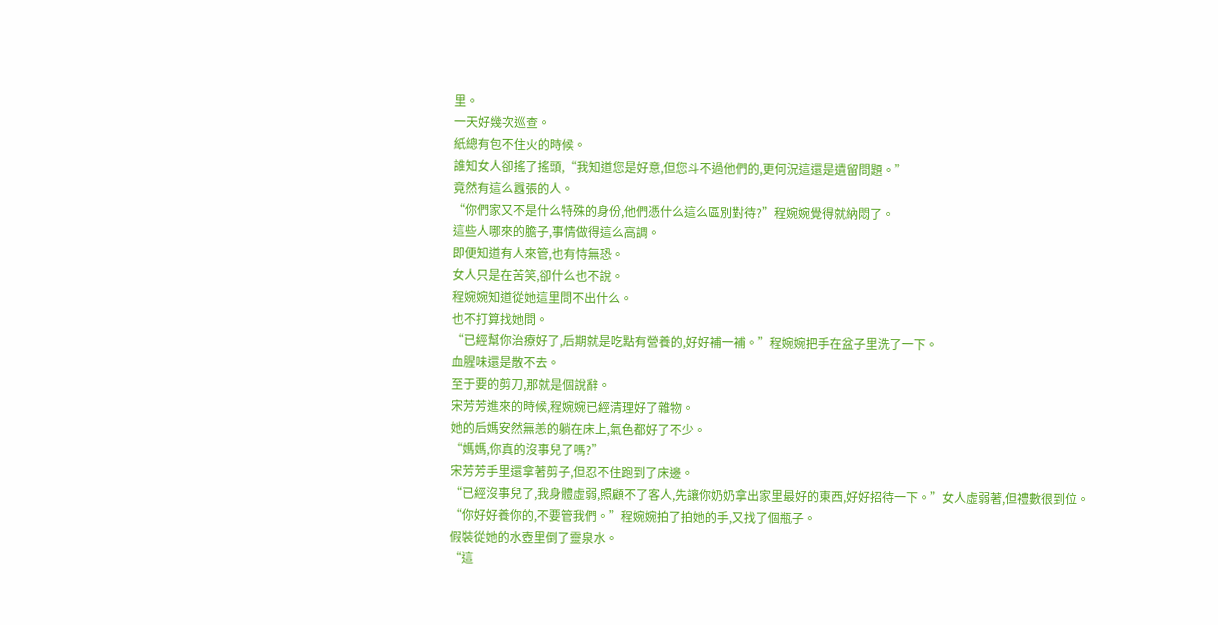里。
一天好幾次巡查。
紙總有包不住火的時候。
誰知女人卻搖了搖頭,“我知道您是好意,但您斗不過他們的,更何況這還是遺留問題。”
竟然有這么囂張的人。
“你們家又不是什么特殊的身份,他們憑什么這么區別對待?”程婉婉覺得就納悶了。
這些人哪來的膽子,事情做得這么高調。
即便知道有人來管,也有恃無恐。
女人只是在苦笑,卻什么也不說。
程婉婉知道從她這里問不出什么。
也不打算找她問。
“已經幫你治療好了,后期就是吃點有營養的,好好補一補。”程婉婉把手在盆子里洗了一下。
血腥味還是散不去。
至于要的剪刀,那就是個說辭。
宋芳芳進來的時候,程婉婉已經清理好了雜物。
她的后媽安然無恙的躺在床上,氣色都好了不少。
“媽媽,你真的沒事兒了嗎?”
宋芳芳手里還拿著剪子,但忍不住跑到了床邊。
“已經沒事兒了,我身體虛弱,照顧不了客人,先讓你奶奶拿出家里最好的東西,好好招待一下。”女人虛弱著,但禮數很到位。
“你好好養你的,不要管我們。”程婉婉拍了拍她的手,又找了個瓶子。
假裝從她的水壺里倒了靈泉水。
“這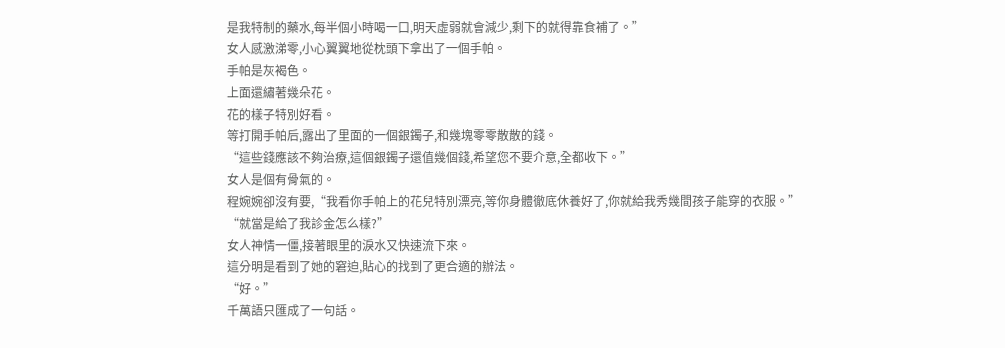是我特制的藥水,每半個小時喝一口,明天虛弱就會減少,剩下的就得靠食補了。”
女人感激涕零,小心翼翼地從枕頭下拿出了一個手帕。
手帕是灰褐色。
上面還繡著幾朵花。
花的樣子特別好看。
等打開手帕后,露出了里面的一個銀鐲子,和幾塊零零散散的錢。
“這些錢應該不夠治療,這個銀鐲子還值幾個錢,希望您不要介意,全都收下。”
女人是個有骨氣的。
程婉婉卻沒有要,“我看你手帕上的花兒特別漂亮,等你身體徹底休養好了,你就給我秀幾間孩子能穿的衣服。”
“就當是給了我診金怎么樣?”
女人神情一僵,接著眼里的淚水又快速流下來。
這分明是看到了她的窘迫,貼心的找到了更合適的辦法。
“好。”
千萬語只匯成了一句話。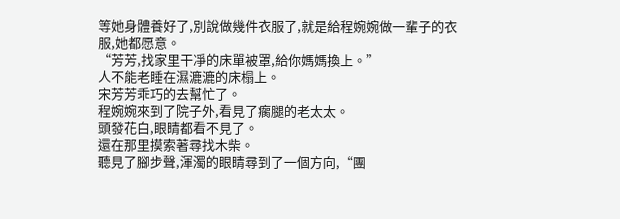等她身體養好了,別說做幾件衣服了,就是給程婉婉做一輩子的衣服,她都愿意。
“芳芳,找家里干凈的床單被罩,給你媽媽換上。”
人不能老睡在濕漉漉的床榻上。
宋芳芳乖巧的去幫忙了。
程婉婉來到了院子外,看見了瘸腿的老太太。
頭發花白,眼睛都看不見了。
還在那里摸索著尋找木柴。
聽見了腳步聲,渾濁的眼睛尋到了一個方向,“團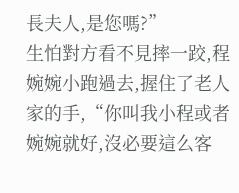長夫人,是您嗎?”
生怕對方看不見摔一跤,程婉婉小跑過去,握住了老人家的手,“你叫我小程或者婉婉就好,沒必要這么客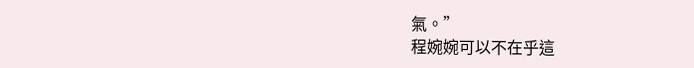氣。”
程婉婉可以不在乎這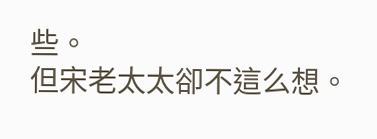些。
但宋老太太卻不這么想。